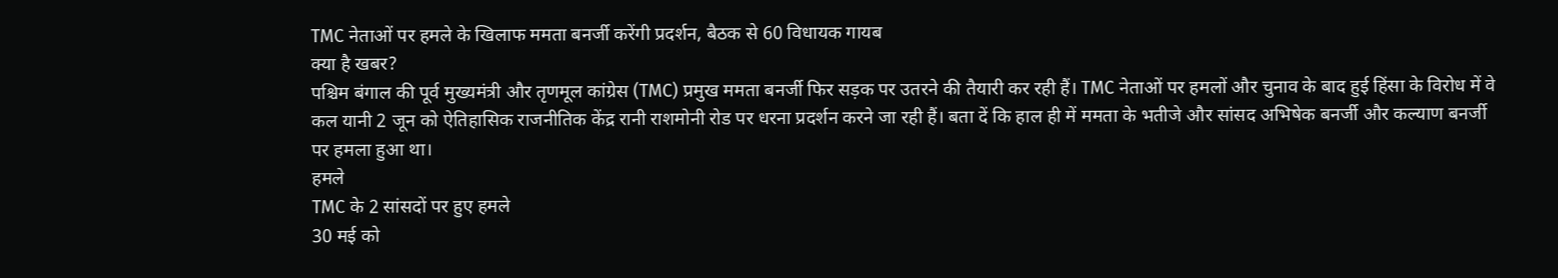TMC नेताओं पर हमले के खिलाफ ममता बनर्जी करेंगी प्रदर्शन, बैठक से 60 विधायक गायब
क्या है खबर?
पश्चिम बंगाल की पूर्व मुख्यमंत्री और तृणमूल कांग्रेस (TMC) प्रमुख ममता बनर्जी फिर सड़क पर उतरने की तैयारी कर रही हैं। TMC नेताओं पर हमलों और चुनाव के बाद हुई हिंसा के विरोध में वे कल यानी 2 जून को ऐतिहासिक राजनीतिक केंद्र रानी राशमोनी रोड पर धरना प्रदर्शन करने जा रही हैं। बता दें कि हाल ही में ममता के भतीजे और सांसद अभिषेक बनर्जी और कल्याण बनर्जी पर हमला हुआ था।
हमले
TMC के 2 सांसदों पर हुए हमले
30 मई को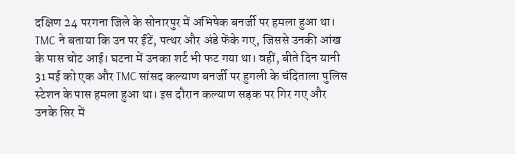दक्षिण 24 परगना जिले के सोनारपुर में अभिषेक बनर्जी पर हमला हुआ था। TMC ने बताया कि उन पर ईंटें, पत्थर और अंडे फेंके गए, जिससे उनकी आंख के पास चोट आई। घटना में उनका शर्ट भी फट गया था। वहीं, बीते दिन यानी 31 मई को एक और TMC सांसद कल्याण बनर्जी पर हुगली के चंदिताला पुलिस स्टेशन के पास हमला हुआ था। इस दौरान कल्याण सड़क पर गिर गए और उनके सिर में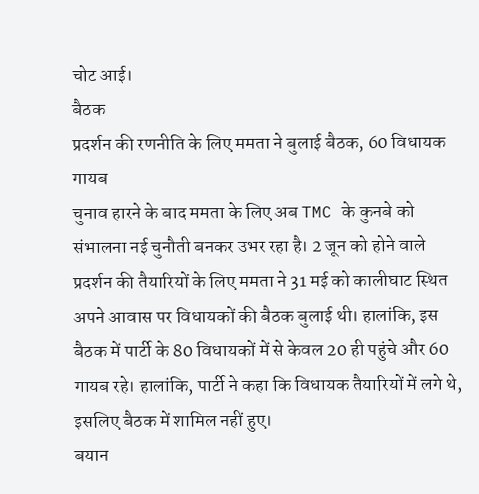चोट आई।
बैठक
प्रदर्शन की रणनीति के लिए ममता ने बुलाई बैठक, 60 विधायक गायब
चुनाव हारने के बाद ममता के लिए अब TMC के कुनबे को संभालना नई चुनौती बनकर उभर रहा है। 2 जून को होने वाले प्रदर्शन की तैयारियों के लिए ममता ने 31 मई को कालीघाट स्थित अपने आवास पर विधायकों की बैठक बुलाई थी। हालांकि, इस बैठक में पार्टी के 80 विधायकों में से केवल 20 ही पहुंचे और 60 गायब रहे। हालांकि, पार्टी ने कहा कि विधायक तैयारियों में लगे थे, इसलिए बैठक में शामिल नहीं हुए।
बयान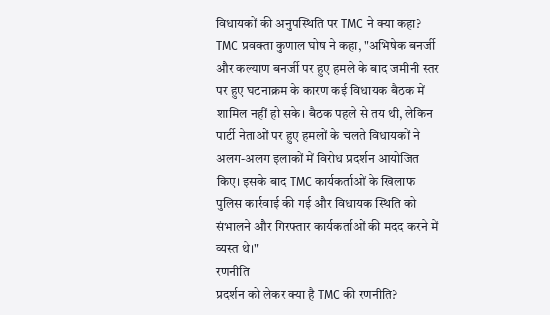विधायकों की अनुपस्थिति पर TMC ने क्या कहा?
TMC प्रवक्ता कुणाल घोष ने कहा, "अभिषेक बनर्जी और कल्याण बनर्जी पर हुए हमले के बाद जमीनी स्तर पर हुए घटनाक्रम के कारण कई विधायक बैठक में शामिल नहीं हो सके। बैठक पहले से तय थी, लेकिन पार्टी नेताओं पर हुए हमलों के चलते विधायकों ने अलग-अलग इलाकों में विरोध प्रदर्शन आयोजित किए। इसके बाद TMC कार्यकर्ताओं के खिलाफ पुलिस कार्रवाई की गई और विधायक स्थिति को संभालने और गिरफ्तार कार्यकर्ताओं की मदद करने में व्यस्त थे।"
रणनीति
प्रदर्शन को लेकर क्या है TMC की रणनीति?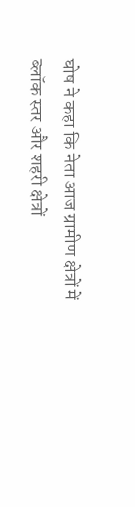घोष ने कहा कि नेता आज ग्रामीण क्षेत्रों में ब्लॉक स्तर और शहरी क्षेत्रों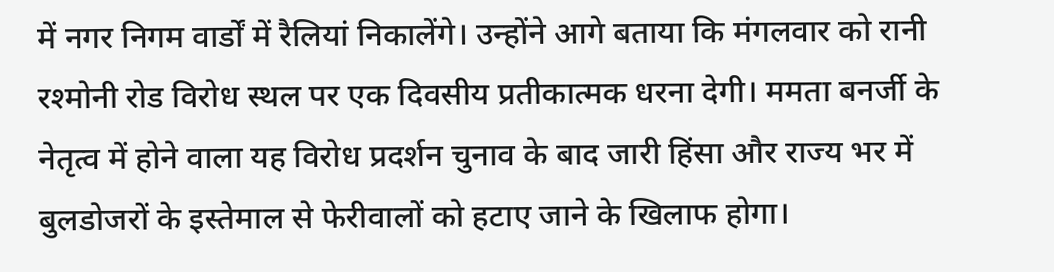में नगर निगम वार्डों में रैलियां निकालेंगे। उन्होंने आगे बताया कि मंगलवार को रानी रश्मोनी रोड विरोध स्थल पर एक दिवसीय प्रतीकात्मक धरना देगी। ममता बनर्जी के नेतृत्व में होने वाला यह विरोध प्रदर्शन चुनाव के बाद जारी हिंसा और राज्य भर में बुलडोजरों के इस्तेमाल से फेरीवालों को हटाए जाने के खिलाफ होगा।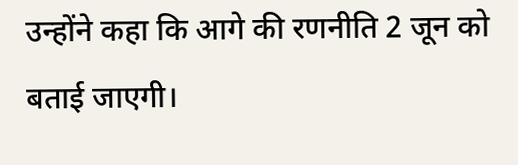उन्होंने कहा कि आगे की रणनीति 2 जून को बताई जाएगी।